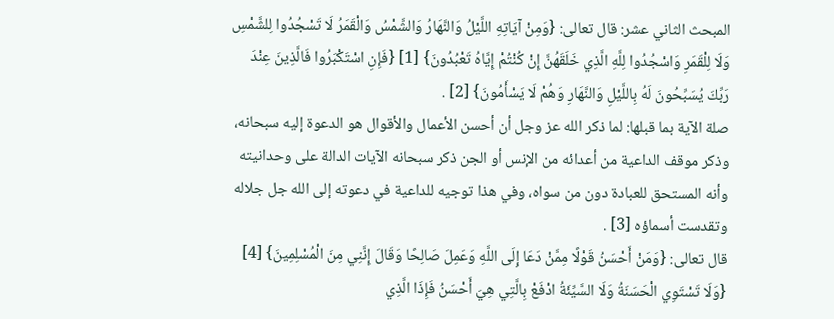المبحث الثاني عشر: قال تعالى: {وَمِنْ آيَاتِهِ اللَّيْلُ وَالنَّهَارُ وَالشَّمْسُ وَالْقَمَرُ لَا تَسْجُدُوا لِلشَّمْسِ وَلَا لِلْقَمَرِ وَاسْجُدُوا لِلَّهِ الَّذِي خَلَقَهُنَّ إِنْ كُنْتُمْ إِيَّاهُ تَعْبُدُونَ} [1] {فَإِنِ اسْتَكْبَرُوا فَالَّذِينَ عِنْدَ رَبِّكَ يُسَبِّحُونَ لَهُ بِاللَّيْلِ وَالنَّهَارِ وَهُمْ لَا يَسْأَمُونَ} [2] .
صلة الآية بما قبلها: لما ذكر الله عز وجل أن أحسن الأعمال والأقوال هو الدعوة إليه سبحانه، وذكر موقف الداعية من أعدائه من الإنس أو الجن ذكر سبحانه الآيات الدالة على وحدانيته وأنه المستحق للعبادة دون من سواه، وفي هذا توجيه للداعية في دعوته إلى الله جل جلاله وتقدست أسماؤه [3] .
قال تعالى: {وَمَنْ أَحْسَنُ قَوْلًا مِمَّنْ دَعَا إِلَى اللَّهِ وَعَمِلَ صَالِحًا وَقَالَ إِنَّنِي مِنَ الْمُسْلِمِينَ} [4] {وَلَا تَسْتَوِي الْحَسَنَةُ وَلَا السَّيِّئَةُ ادْفَعْ بِالَّتِي هِيَ أَحْسَنُ فَإِذَا الَّذِي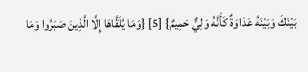بَيْنَكَ وَبَيْنَهُ عَدَاوَةٌ كَأَنَّهُ وَلِيٌّ حَمِيمٌ} [5] {وَمَا يُلَقَّاهَا إِلَّا الَّذِينَ صَبَرُوا وَمَا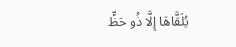يُلَقَّاهَا إِلَّا ذُو حَظٍّ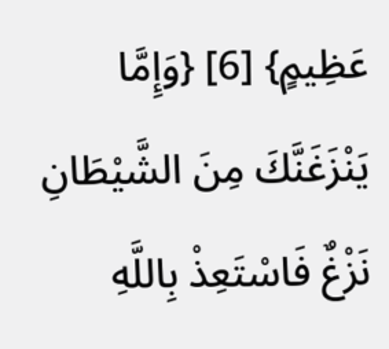عَظِيمٍ} [6] {وَإِمَّا يَنْزَغَنَّكَ مِنَ الشَّيْطَانِ نَزْغٌ فَاسْتَعِذْ بِاللَّهِ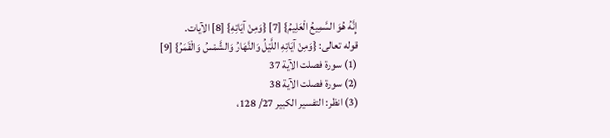إِنَّهُ هُوَ السَّمِيعُ الْعَلِيمُ} [7] {وَمِنْ آيَاتِهِ} [8] الآيات.
قوله تعالى: {وَمِنْ آيَاتِهِ اللَّيْلُ وَالنَّهَارُ وَالشَّمْسُ وَالْقَمَرُ} [9]
(1) سورة فصلت الآية 37
(2) سورة فصلت الآية 38
(3) انظر: التفسير الكبير 27/ 128،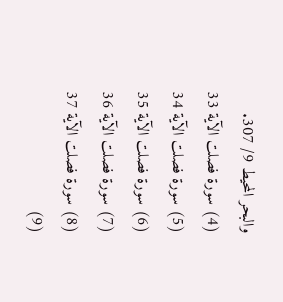والبحر المحيط 9/ 307.
(4) سورة فصلت الآية 33
(5) سورة فصلت الآية 34
(6) سورة فصلت الآية 35
(7) سورة فصلت الآية 36
(8) سورة فصلت الآية 37
(9)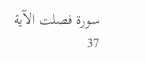سورة فصلت الآية 37